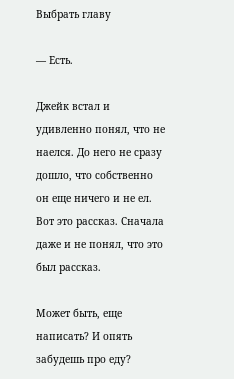Выбрать главу

— Есть.

Джейк встал и удивленно понял, что не наелся. До него не сразу дошло, что собственно он еще ничего и не ел. Вот это рассказ. Сначала даже и не понял, что это был рассказ.

Может быть, еще написать? И опять забудешь про еду?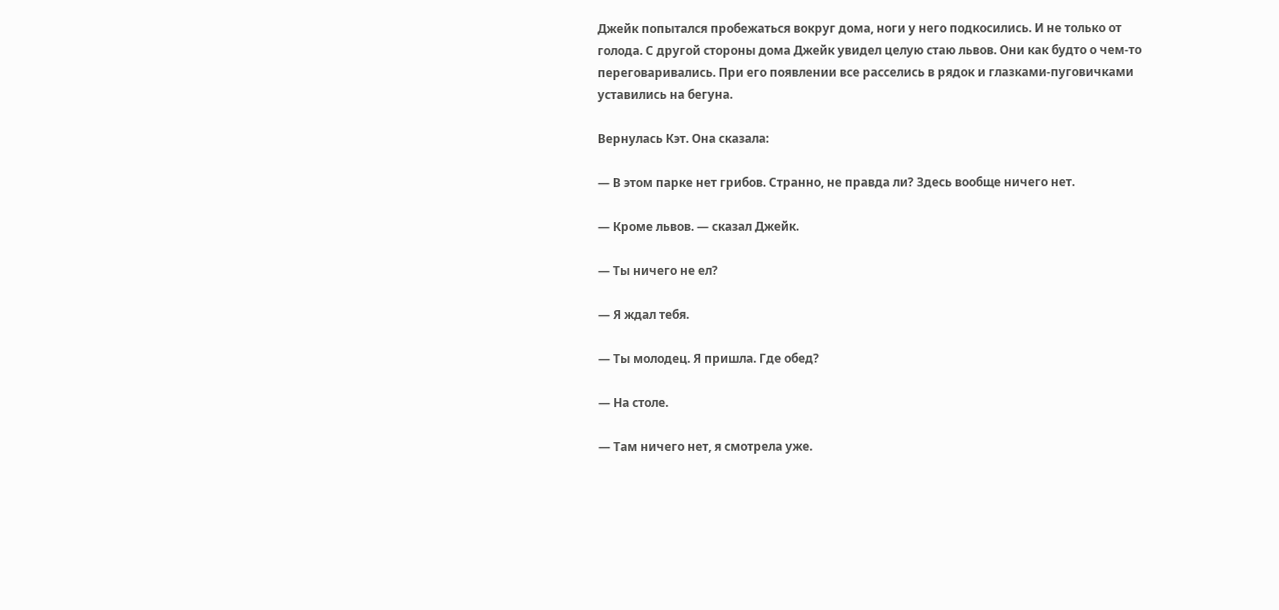Джейк попытался пробежаться вокруг дома, ноги у него подкосились. И не только от голода. С другой стороны дома Джейк увидел целую стаю львов. Они как будто о чем-то переговаривались. При его появлении все расселись в рядок и глазками-пуговичками уставились на бегуна.

Вернулась Кэт. Она сказала:

— В этом парке нет грибов. Странно, не правда ли? Здесь вообще ничего нет.

— Кроме львов. — сказал Джейк.

— Ты ничего не ел?

— Я ждал тебя.

— Ты молодец. Я пришла. Где обед?

— На столе.

— Там ничего нет, я смотрела уже.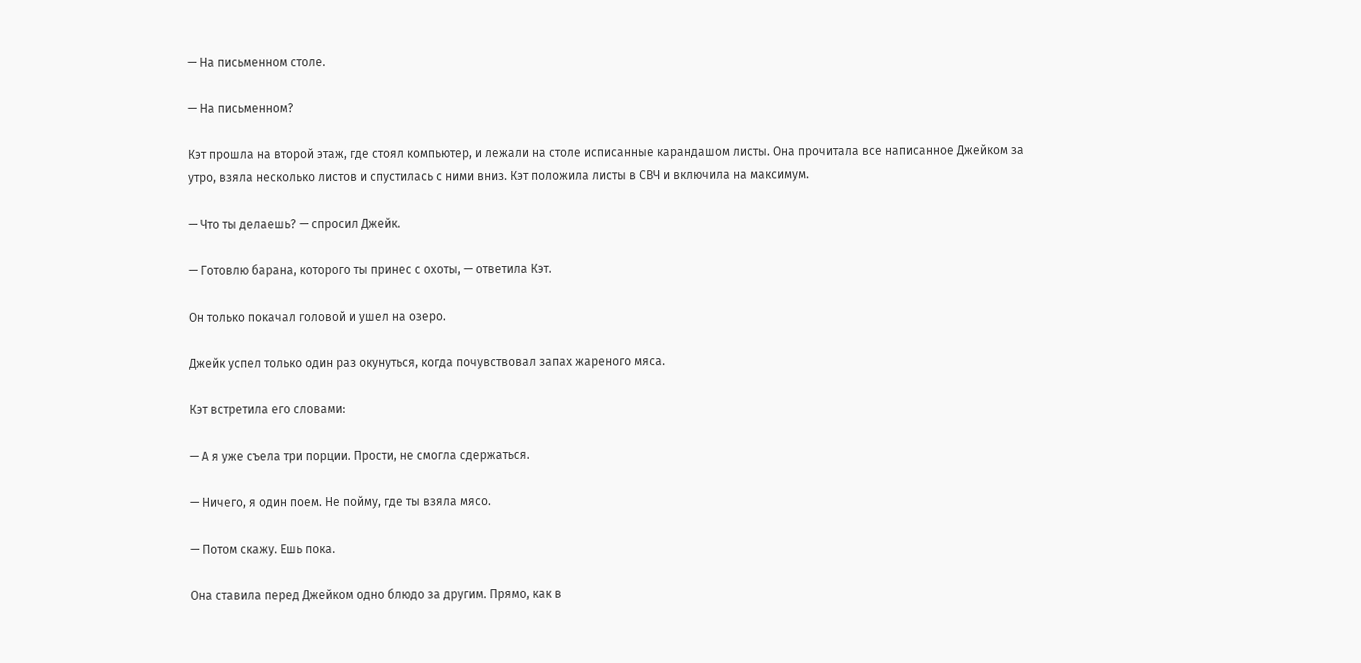— На письменном столе.

— На письменном?

Кэт прошла на второй этаж, где стоял компьютер, и лежали на столе исписанные карандашом листы. Она прочитала все написанное Джейком за утро, взяла несколько листов и спустилась с ними вниз. Кэт положила листы в СВЧ и включила на максимум.

— Что ты делаешь? — спросил Джейк.

— Готовлю барана, которого ты принес с охоты, — ответила Кэт.

Он только покачал головой и ушел на озеро.

Джейк успел только один раз окунуться, когда почувствовал запах жареного мяса.

Кэт встретила его словами:

— А я уже съела три порции. Прости, не смогла сдержаться.

— Ничего, я один поем. Не пойму, где ты взяла мясо.

— Потом скажу. Ешь пока.

Она ставила перед Джейком одно блюдо за другим. Прямо, как в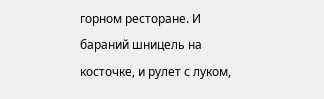горном ресторане. И бараний шницель на косточке, и рулет с луком,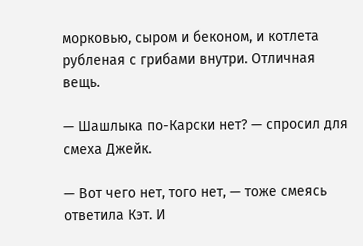морковью, сыром и беконом, и котлета рубленая с грибами внутри. Отличная вещь.

— Шашлыка по-Карски нет? — спросил для смеха Джейк.

— Вот чего нет, того нет, — тоже смеясь ответила Кэт. И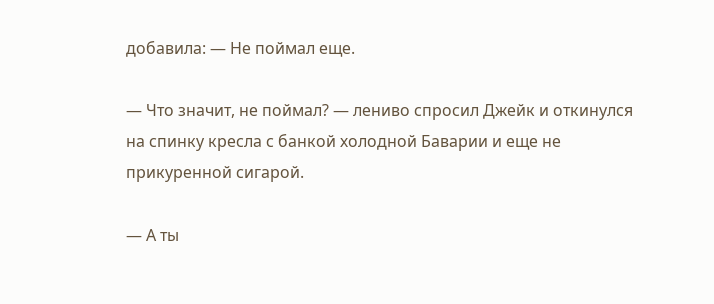добавила: — Не поймал еще.

— Что значит, не поймал? — лениво спросил Джейк и откинулся на спинку кресла с банкой холодной Баварии и еще не прикуренной сигарой.

— А ты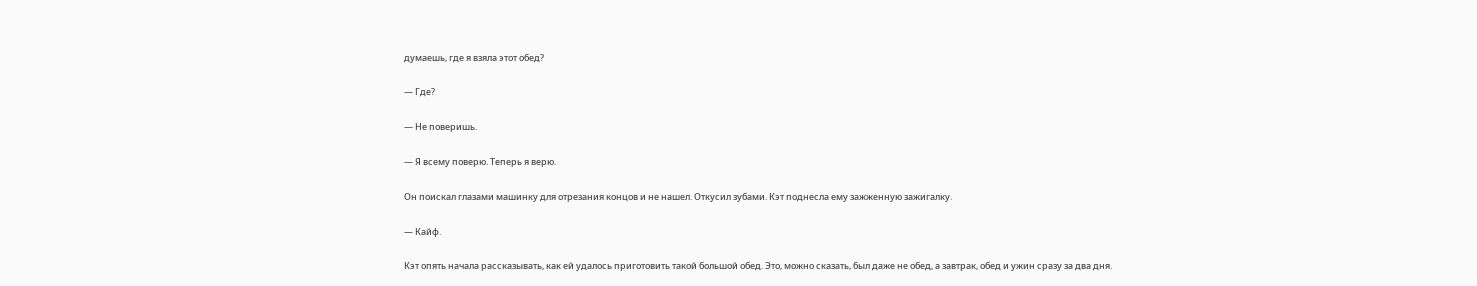думаешь, где я взяла этот обед?

— Где?

— Не поверишь.

— Я всему поверю. Теперь я верю.

Он поискал глазами машинку для отрезания концов и не нашел. Откусил зубами. Кэт поднесла ему зажженную зажигалку.

— Кайф.

Кэт опять начала рассказывать, как ей удалось приготовить такой большой обед. Это, можно сказать, был даже не обед, а завтрак, обед и ужин сразу за два дня.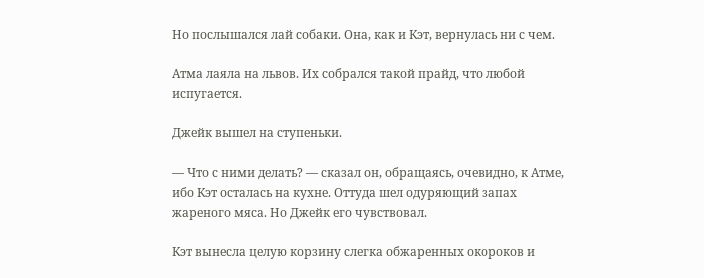Но послышался лай собаки. Она, как и Кэт, вернулась ни с чем.

Атма лаяла на львов. Их собрался такой прайд, что любой испугается.

Джейк вышел на ступеньки.

— Что с ними делать? — сказал он, обращаясь, очевидно, к Атме, ибо Кэт осталась на кухне. Оттуда шел одуряющий запах жареного мяса. Но Джейк его чувствовал.

Кэт вынесла целую корзину слегка обжаренных окороков и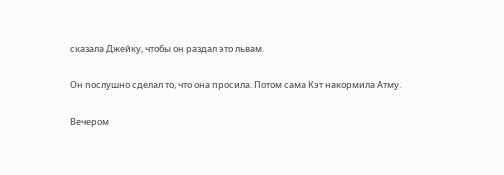сказала Джейку, чтобы он раздал это львам.

Он послушно сделал то, что она просила. Потом сама Кэт накормила Атму.

Вечером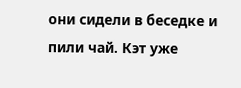они сидели в беседке и пили чай. Кэт уже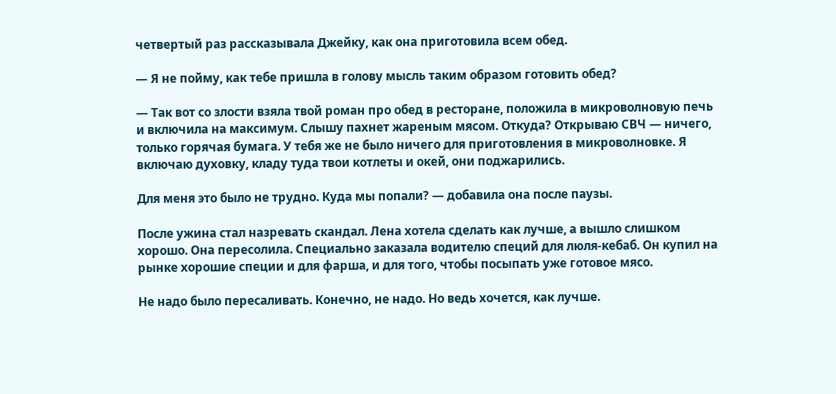четвертый раз рассказывала Джейку, как она приготовила всем обед.

— Я не пойму, как тебе пришла в голову мысль таким образом готовить обед?

— Так вот со злости взяла твой роман про обед в ресторане, положила в микроволновую печь и включила на максимум. Слышу пахнет жареным мясом. Откуда? Открываю СВЧ — ничего, только горячая бумага. У тебя же не было ничего для приготовления в микроволновке. Я включаю духовку, кладу туда твои котлеты и окей, они поджарились.

Для меня это было не трудно. Куда мы попали? — добавила она после паузы.

После ужина стал назревать скандал. Лена хотела сделать как лучше, а вышло слишком хорошо. Она пересолила. Специально заказала водителю специй для люля-кебаб. Он купил на рынке хорошие специи и для фарша, и для того, чтобы посыпать уже готовое мясо.

Не надо было пересаливать. Конечно, не надо. Но ведь хочется, как лучше.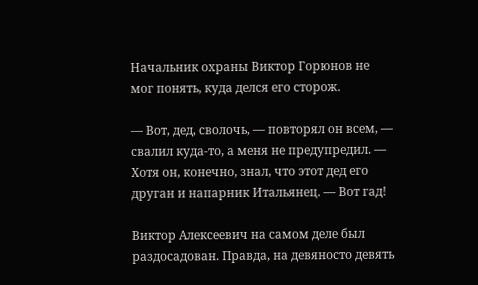Начальник охраны Виктор Горюнов не мог понять, куда делся его сторож.

— Вот, дед, сволочь, — повторял он всем, — свалил куда-то, а меня не предупредил. — Хотя он, конечно, знал, что этот дед его друган и напарник Итальянец. — Вот гад!

Виктор Алексеевич на самом деле был раздосадован. Правда, на девяносто девять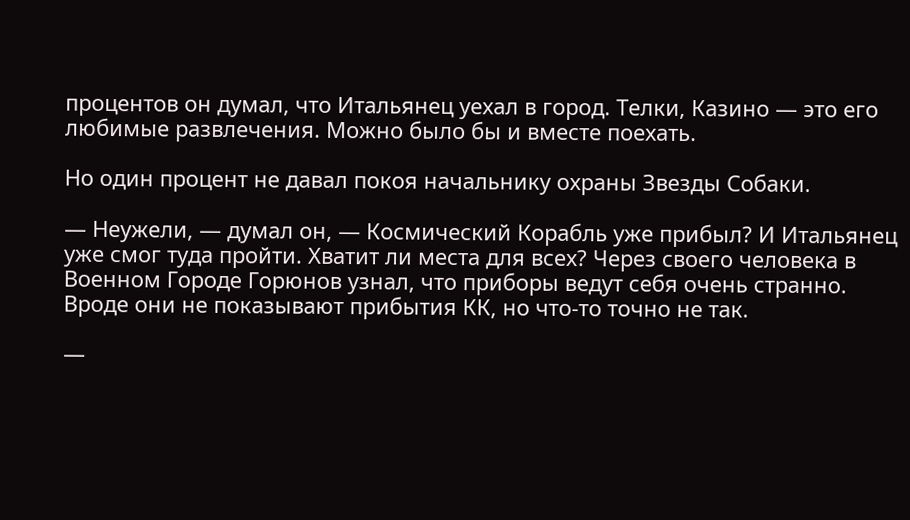процентов он думал, что Итальянец уехал в город. Телки, Казино — это его любимые развлечения. Можно было бы и вместе поехать.

Но один процент не давал покоя начальнику охраны Звезды Собаки.

— Неужели, — думал он, — Космический Корабль уже прибыл? И Итальянец уже смог туда пройти. Хватит ли места для всех? Через своего человека в Военном Городе Горюнов узнал, что приборы ведут себя очень странно. Вроде они не показывают прибытия КК, но что-то точно не так.

—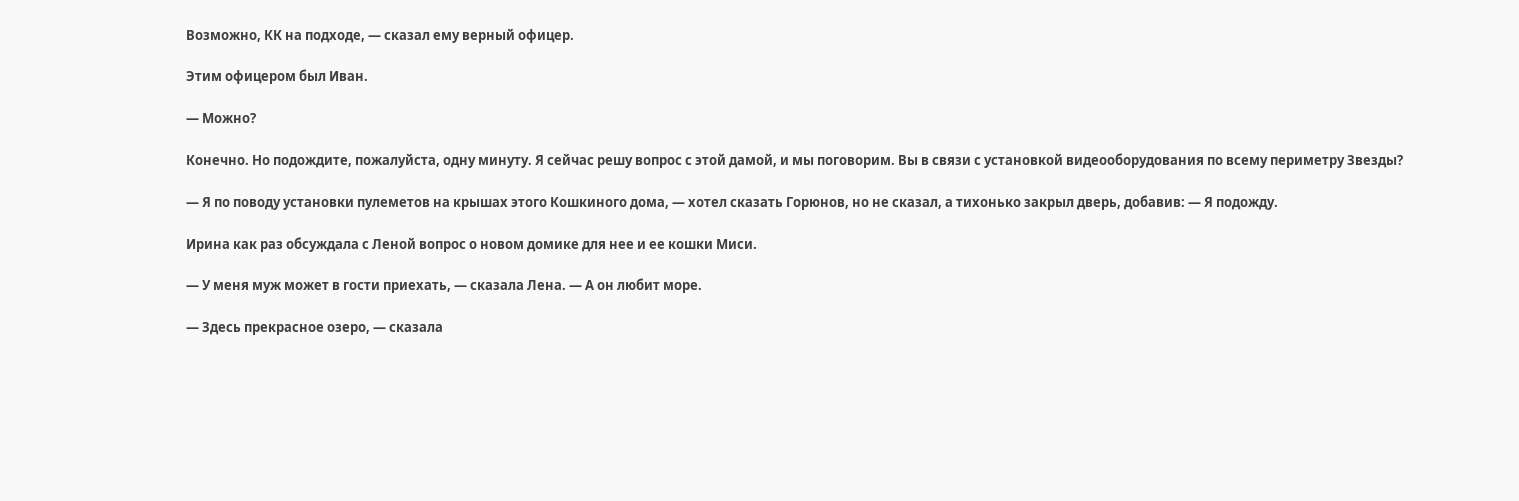Возможно, КК на подходе, — сказал ему верный офицер.

Этим офицером был Иван.

— Можно?

Конечно. Но подождите, пожалуйста, одну минуту. Я сейчас решу вопрос с этой дамой, и мы поговорим. Вы в связи с установкой видеооборудования по всему периметру Звезды?

— Я по поводу установки пулеметов на крышах этого Кошкиного дома, — хотел сказать Горюнов, но не сказал, а тихонько закрыл дверь, добавив: — Я подожду.

Ирина как раз обсуждала с Леной вопрос о новом домике для нее и ее кошки Миси.

— У меня муж может в гости приехать, — сказала Лена. — А он любит море.

— Здесь прекрасное озеро, — сказала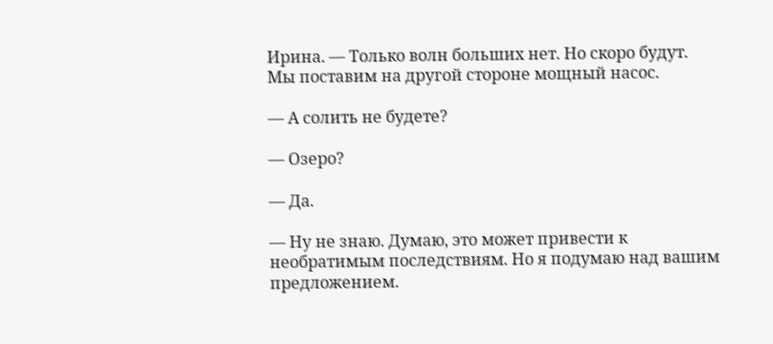Ирина. — Только волн больших нет. Но скоро будут. Мы поставим на другой стороне мощный насос.

— А солить не будете?

— Озеро?

— Да.

— Ну не знаю. Думаю, это может привести к необратимым последствиям. Но я подумаю над вашим предложением.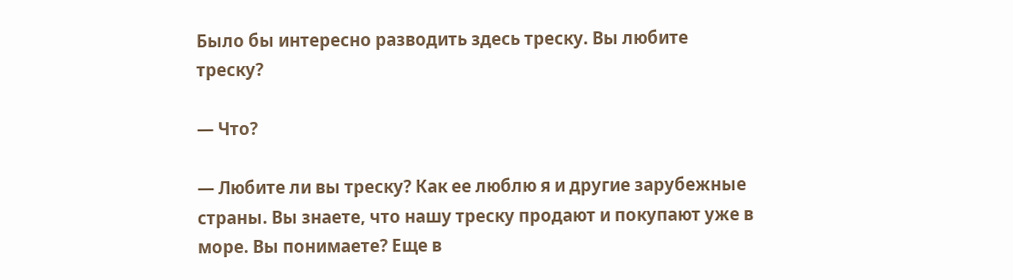Было бы интересно разводить здесь треску. Вы любите треску?

— Что?

— Любите ли вы треску? Как ее люблю я и другие зарубежные страны. Вы знаете, что нашу треску продают и покупают уже в море. Вы понимаете? Еще в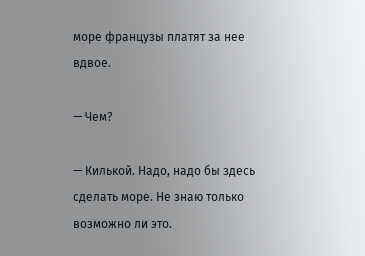море французы платят за нее вдвое.

— Чем?

— Килькой. Надо, надо бы здесь сделать море. Не знаю только возможно ли это.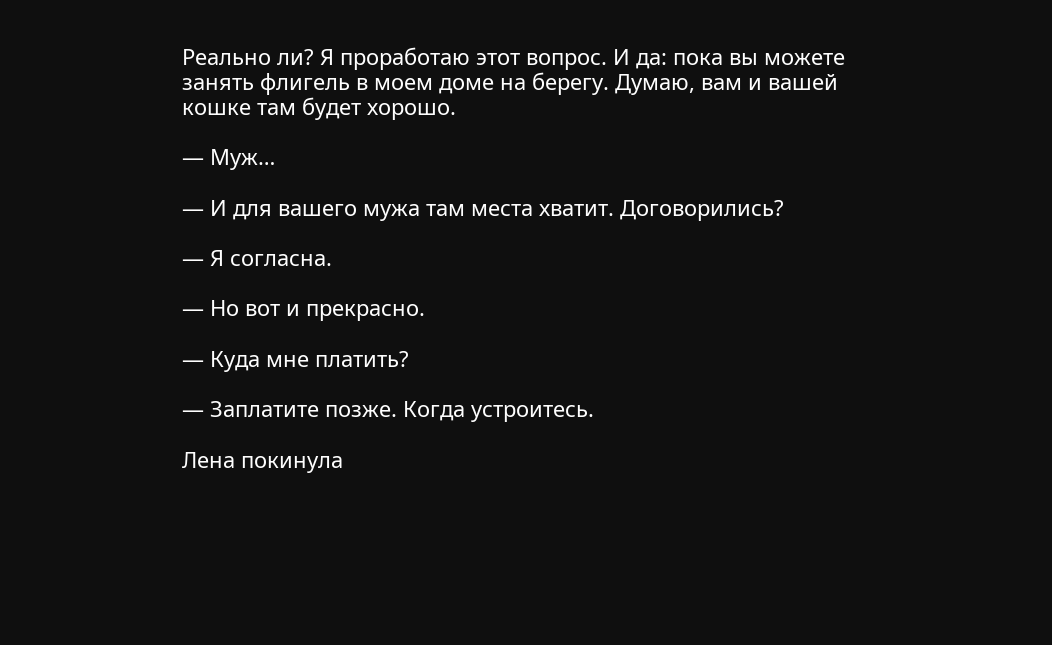Реально ли? Я проработаю этот вопрос. И да: пока вы можете занять флигель в моем доме на берегу. Думаю, вам и вашей кошке там будет хорошо.

— Муж…

— И для вашего мужа там места хватит. Договорились?

— Я согласна.

— Но вот и прекрасно.

— Куда мне платить?

— Заплатите позже. Когда устроитесь.

Лена покинула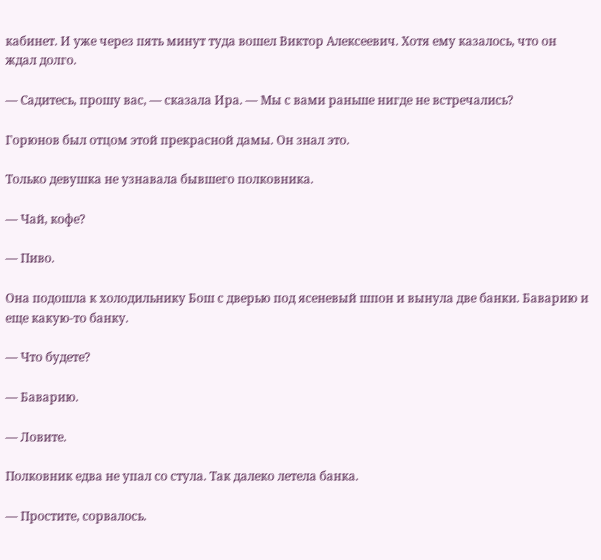кабинет. И уже через пять минут туда вошел Виктор Алексеевич. Хотя ему казалось, что он ждал долго.

— Садитесь, прошу вас, — сказала Ира. — Мы с вами раньше нигде не встречались?

Горюнов был отцом этой прекрасной дамы. Он знал это.

Только девушка не узнавала бывшего полковника.

— Чай, кофе?

— Пиво.

Она подошла к холодильнику Бош с дверью под ясеневый шпон и вынула две банки. Баварию и еще какую-то банку.

— Что будете?

— Баварию.

— Ловите.

Полковник едва не упал со стула. Так далеко летела банка.

— Простите, сорвалось.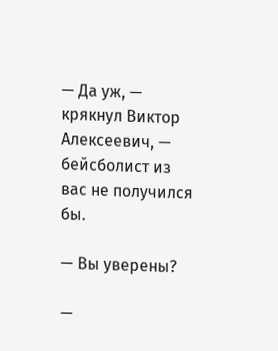— Да уж, — крякнул Виктор Алексеевич, — бейсболист из вас не получился бы.

— Вы уверены?

—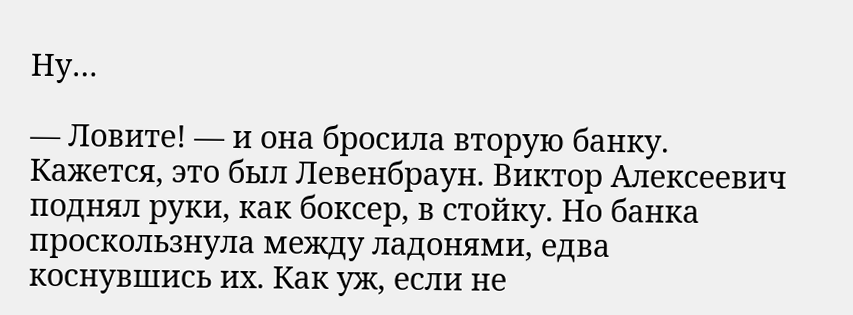Ну…

— Ловите! — и она бросила вторую банку. Кажется, это был Левенбраун. Виктор Алексеевич поднял руки, как боксер, в стойку. Но банка проскользнула между ладонями, едва коснувшись их. Как уж, если не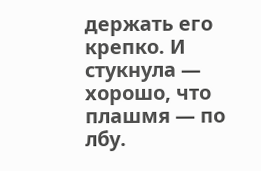держать его крепко. И стукнула — хорошо, что плашмя — по лбу.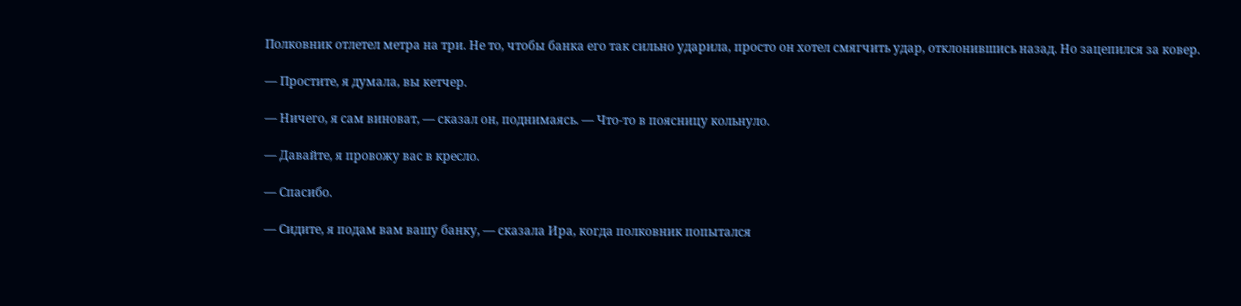Полковник отлетел метра на три. Не то, чтобы банка его так сильно ударила, просто он хотел смягчить удар, отклонившись назад. Но зацепился за ковер.

— Простите, я думала, вы кетчер.

— Ничего, я сам виноват, — сказал он, поднимаясь. — Что-то в поясницу кольнуло.

— Давайте, я провожу вас в кресло.

— Спасибо.

— Сидите, я подам вам вашу банку, — сказала Ира, когда полковник попытался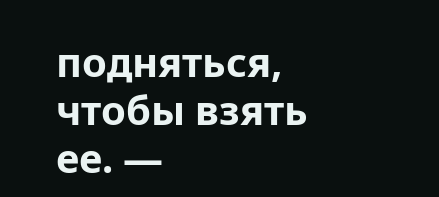подняться, чтобы взять ее. —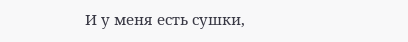И у меня есть сушки,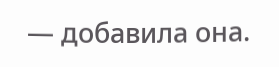— добавила она.